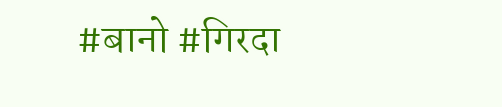#बानो #गिरदा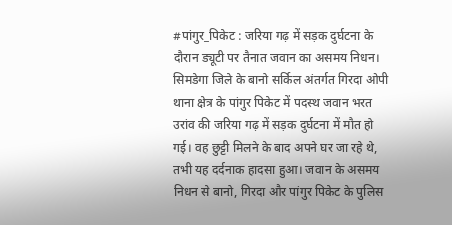#पांगुर_पिकेट : जरिया गढ़ में सड़क दुर्घटना के दौरान ड्यूटी पर तैनात जवान का असमय निधन।
सिमडेगा जिले के बानो सर्किल अंतर्गत गिरदा ओपी थाना क्षेत्र के पांगुर पिकेट में पदस्थ जवान भरत उरांव की जरिया गढ़ में सड़क दुर्घटना में मौत हो गई। वह छुट्टी मिलने के बाद अपने घर जा रहे थे, तभी यह दर्दनाक हादसा हुआ। जवान के असमय निधन से बानो, गिरदा और पांगुर पिकेट के पुलिस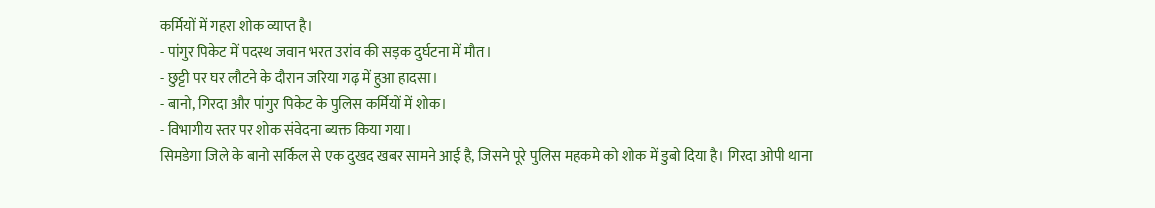कर्मियों में गहरा शोक व्याप्त है।
- पांगुर पिकेट में पदस्थ जवान भरत उरांव की सड़क दुर्घटना में मौत।
- छुट्टी पर घर लौटने के दौरान जरिया गढ़ में हुआ हादसा।
- बानो, गिरदा और पांगुर पिकेट के पुलिस कर्मियों में शोक।
- विभागीय स्तर पर शोक संवेदना ब्यक्त किया गया।
सिमडेगा जिले के बानो सर्किल से एक दुखद खबर सामने आई है, जिसने पूरे पुलिस महकमे को शोक में डुबो दिया है। गिरदा ओपी थाना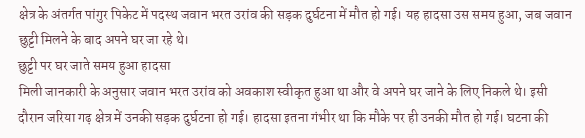क्षेत्र के अंतर्गत पांगुर पिकेट में पदस्थ जवान भरत उरांव की सड़क दुर्घटना में मौत हो गई। यह हादसा उस समय हुआ, जब जवान छुट्टी मिलने के बाद अपने घर जा रहे थे।
छुट्टी पर घर जाते समय हुआ हादसा
मिली जानकारी के अनुसार जवान भरत उरांव को अवकाश स्वीकृत हुआ था और वे अपने घर जाने के लिए निकले थे। इसी दौरान जरिया गढ़ क्षेत्र में उनकी सड़क दुर्घटना हो गई। हादसा इतना गंभीर था कि मौके पर ही उनकी मौत हो गई। घटना की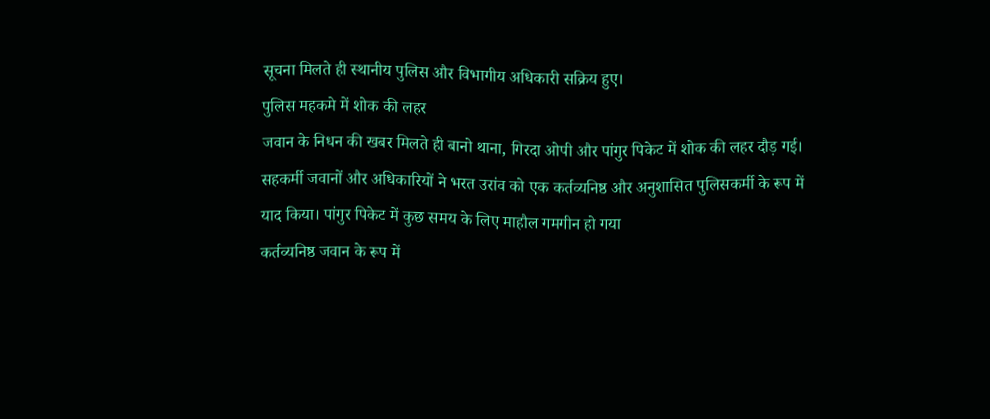सूचना मिलते ही स्थानीय पुलिस और विभागीय अधिकारी सक्रिय हुए।
पुलिस महकमे में शोक की लहर
जवान के निधन की खबर मिलते ही बानो थाना, गिरदा ओपी और पांगुर पिकेट में शोक की लहर दौड़ गई। सहकर्मी जवानों और अधिकारियों ने भरत उरांव को एक कर्तव्यनिष्ठ और अनुशासित पुलिसकर्मी के रूप में याद किया। पांगुर पिकेट में कुछ समय के लिए माहौल गमगीन हो गया
कर्तव्यनिष्ठ जवान के रूप में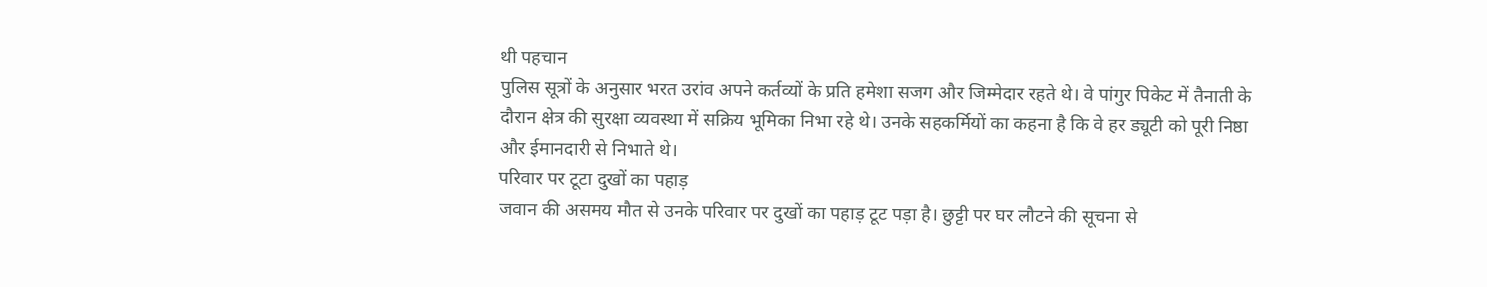थी पहचान
पुलिस सूत्रों के अनुसार भरत उरांव अपने कर्तव्यों के प्रति हमेशा सजग और जिम्मेदार रहते थे। वे पांगुर पिकेट में तैनाती के दौरान क्षेत्र की सुरक्षा व्यवस्था में सक्रिय भूमिका निभा रहे थे। उनके सहकर्मियों का कहना है कि वे हर ड्यूटी को पूरी निष्ठा और ईमानदारी से निभाते थे।
परिवार पर टूटा दुखों का पहाड़
जवान की असमय मौत से उनके परिवार पर दुखों का पहाड़ टूट पड़ा है। छुट्टी पर घर लौटने की सूचना से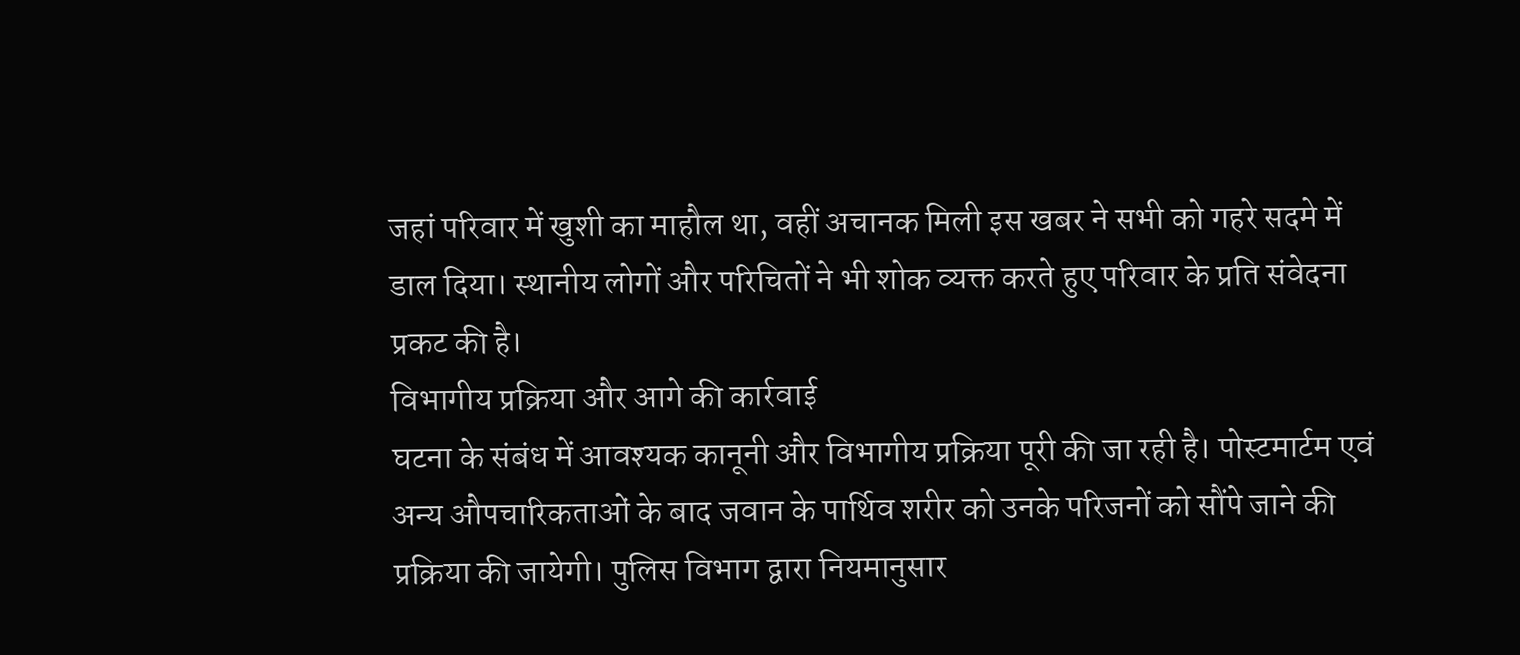जहां परिवार में खुशी का माहौल था, वहीं अचानक मिली इस खबर ने सभी को गहरे सदमे में डाल दिया। स्थानीय लोगों और परिचितों ने भी शोक व्यक्त करते हुए परिवार के प्रति संवेदना प्रकट की है।
विभागीय प्रक्रिया और आगे की कार्रवाई
घटना के संबंध में आवश्यक कानूनी और विभागीय प्रक्रिया पूरी की जा रही है। पोस्टमार्टम एवं अन्य औपचारिकताओं के बाद जवान के पार्थिव शरीर को उनके परिजनों को सौंपे जाने की प्रक्रिया की जायेगी। पुलिस विभाग द्वारा नियमानुसार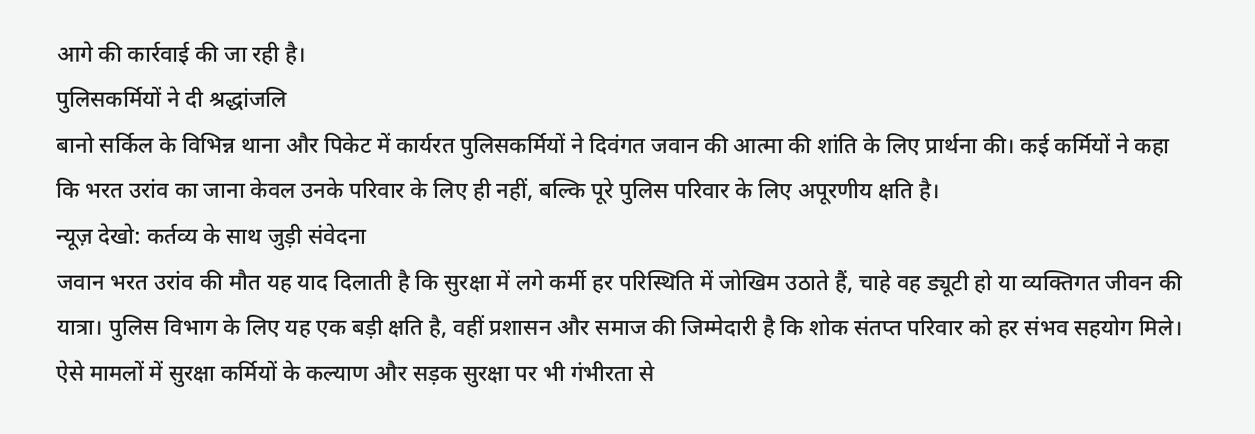आगे की कार्रवाई की जा रही है।
पुलिसकर्मियों ने दी श्रद्धांजलि
बानो सर्किल के विभिन्न थाना और पिकेट में कार्यरत पुलिसकर्मियों ने दिवंगत जवान की आत्मा की शांति के लिए प्रार्थना की। कई कर्मियों ने कहा कि भरत उरांव का जाना केवल उनके परिवार के लिए ही नहीं, बल्कि पूरे पुलिस परिवार के लिए अपूरणीय क्षति है।
न्यूज़ देखो: कर्तव्य के साथ जुड़ी संवेदना
जवान भरत उरांव की मौत यह याद दिलाती है कि सुरक्षा में लगे कर्मी हर परिस्थिति में जोखिम उठाते हैं, चाहे वह ड्यूटी हो या व्यक्तिगत जीवन की यात्रा। पुलिस विभाग के लिए यह एक बड़ी क्षति है, वहीं प्रशासन और समाज की जिम्मेदारी है कि शोक संतप्त परिवार को हर संभव सहयोग मिले। ऐसे मामलों में सुरक्षा कर्मियों के कल्याण और सड़क सुरक्षा पर भी गंभीरता से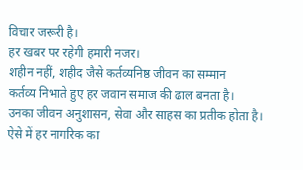विचार जरूरी है।
हर खबर पर रहेगी हमारी नजर।
शहीन नहीं, शहीद जैसे कर्तव्यनिष्ठ जीवन का सम्मान
कर्तव्य निभाते हुए हर जवान समाज की ढाल बनता है।
उनका जीवन अनुशासन, सेवा और साहस का प्रतीक होता है।
ऐसे में हर नागरिक का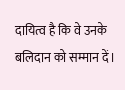दायित्व है कि वे उनके बलिदान को सम्मान दें।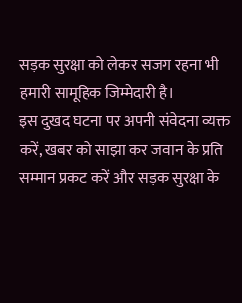सड़क सुरक्षा को लेकर सजग रहना भी हमारी सामूहिक जिम्मेदारी है।
इस दुखद घटना पर अपनी संवेदना व्यक्त करें, खबर को साझा कर जवान के प्रति सम्मान प्रकट करें और सड़क सुरक्षा के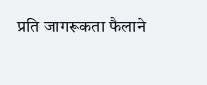प्रति जागरूकता फैलाने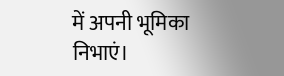में अपनी भूमिका निभाएं।